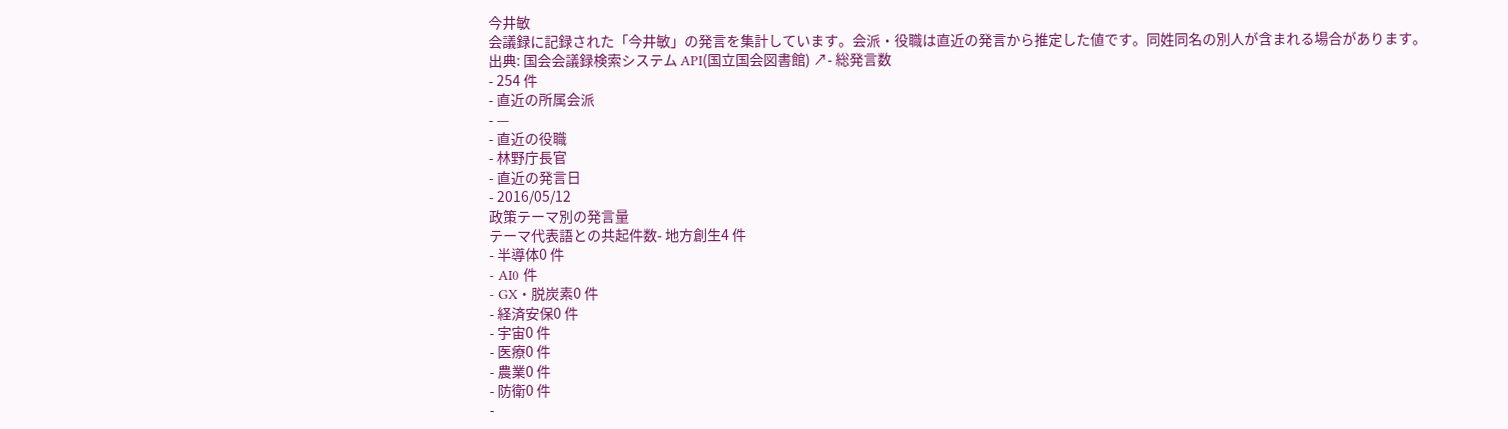今井敏
会議録に記録された「今井敏」の発言を集計しています。会派・役職は直近の発言から推定した値です。同姓同名の別人が含まれる場合があります。
出典: 国会会議録検索システム API(国立国会図書館) ↗- 総発言数
- 254 件
- 直近の所属会派
- —
- 直近の役職
- 林野庁長官
- 直近の発言日
- 2016/05/12
政策テーマ別の発言量
テーマ代表語との共起件数- 地方創生4 件
- 半導体0 件
- AI0 件
- GX・脱炭素0 件
- 経済安保0 件
- 宇宙0 件
- 医療0 件
- 農業0 件
- 防衛0 件
-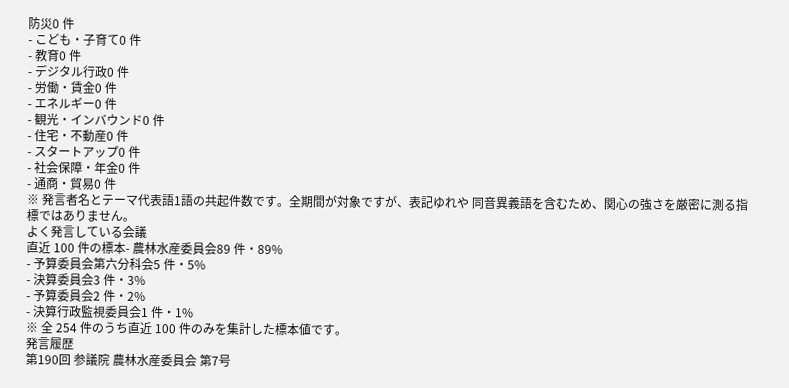防災0 件
- こども・子育て0 件
- 教育0 件
- デジタル行政0 件
- 労働・賃金0 件
- エネルギー0 件
- 観光・インバウンド0 件
- 住宅・不動産0 件
- スタートアップ0 件
- 社会保障・年金0 件
- 通商・貿易0 件
※ 発言者名とテーマ代表語1語の共起件数です。全期間が対象ですが、表記ゆれや 同音異義語を含むため、関心の強さを厳密に測る指標ではありません。
よく発言している会議
直近 100 件の標本- 農林水産委員会89 件・89%
- 予算委員会第六分科会5 件・5%
- 決算委員会3 件・3%
- 予算委員会2 件・2%
- 決算行政監視委員会1 件・1%
※ 全 254 件のうち直近 100 件のみを集計した標本値です。
発言履歴
第190回 参議院 農林水産委員会 第7号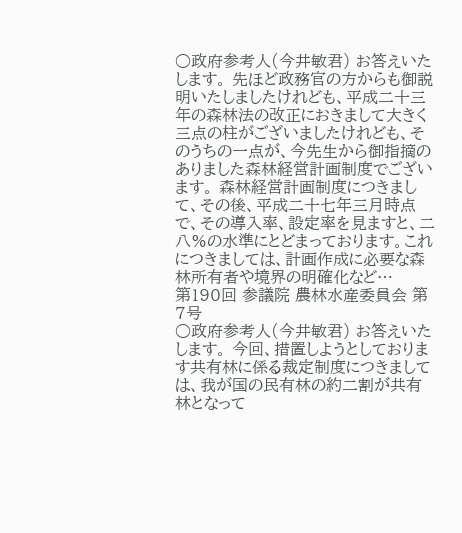○政府参考人(今井敏君) お答えいたします。 先ほど政務官の方からも御説明いたしましたけれども、平成二十三年の森林法の改正におきまして大きく三点の柱がございましたけれども、そのうちの一点が、今先生から御指摘のありました森林経営計画制度でございます。 森林経営計画制度につきまして、その後、平成二十七年三月時点で、その導入率、設定率を見ますと、二八%の水準にとどまっております。これにつきましては、計画作成に必要な森林所有者や境界の明確化など…
第190回 参議院 農林水産委員会 第7号
○政府参考人(今井敏君) お答えいたします。 今回、措置しようとしております共有林に係る裁定制度につきましては、我が国の民有林の約二割が共有林となって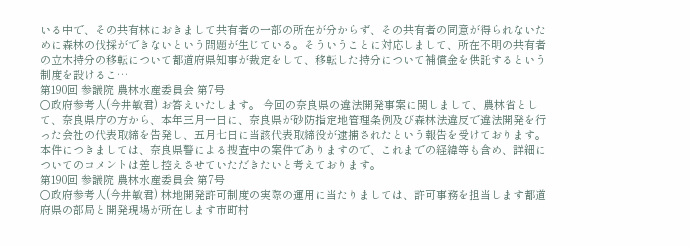いる中で、その共有林におきまして共有者の一部の所在が分からず、その共有者の同意が得られないために森林の伐採ができないという問題が生じている。そういうことに対応しまして、所在不明の共有者の立木持分の移転について都道府県知事が裁定をして、移転した持分について補償金を供託するという制度を設けるこ…
第190回 参議院 農林水産委員会 第7号
○政府参考人(今井敏君) お答えいたします。 今回の奈良県の違法開発事案に関しまして、農林省として、奈良県庁の方から、本年三月一日に、奈良県が砂防指定地管理条例及び森林法違反で違法開発を行った会社の代表取締を告発し、五月七日に当該代表取締役が逮捕されたという報告を受けております。 本件につきましては、奈良県警による捜査中の案件でありますので、これまでの経緯等も含め、詳細についてのコメントは差し控えさせていただきたいと考えております。
第190回 参議院 農林水産委員会 第7号
○政府参考人(今井敏君) 林地開発許可制度の実際の運用に当たりましては、許可事務を担当します都道府県の部局と開発現場が所在します市町村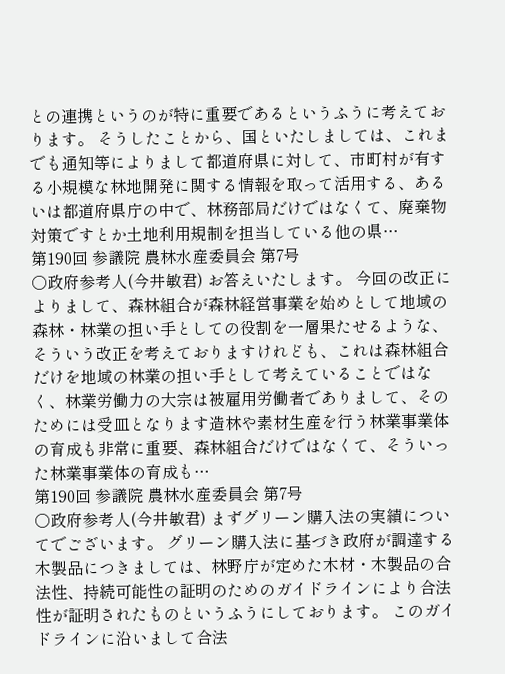との連携というのが特に重要であるというふうに考えております。 そうしたことから、国といたしましては、これまでも通知等によりまして都道府県に対して、市町村が有する小規模な林地開発に関する情報を取って活用する、あるいは都道府県庁の中で、林務部局だけではなくて、廃棄物対策ですとか土地利用規制を担当している他の県…
第190回 参議院 農林水産委員会 第7号
○政府参考人(今井敏君) お答えいたします。 今回の改正によりまして、森林組合が森林経営事業を始めとして地域の森林・林業の担い手としての役割を一層果たせるような、そういう改正を考えておりますけれども、これは森林組合だけを地域の林業の担い手として考えていることではなく、林業労働力の大宗は被雇用労働者でありまして、そのためには受皿となります造林や素材生産を行う林業事業体の育成も非常に重要、森林組合だけではなくて、そういった林業事業体の育成も…
第190回 参議院 農林水産委員会 第7号
○政府参考人(今井敏君) まずグリーン購入法の実績についてでございます。 グリーン購入法に基づき政府が調達する木製品につきましては、林野庁が定めた木材・木製品の合法性、持続可能性の証明のためのガイドラインにより合法性が証明されたものというふうにしております。 このガイドラインに沿いまして合法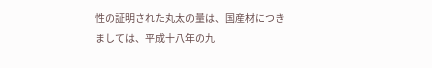性の証明された丸太の量は、国産材につきましては、平成十八年の九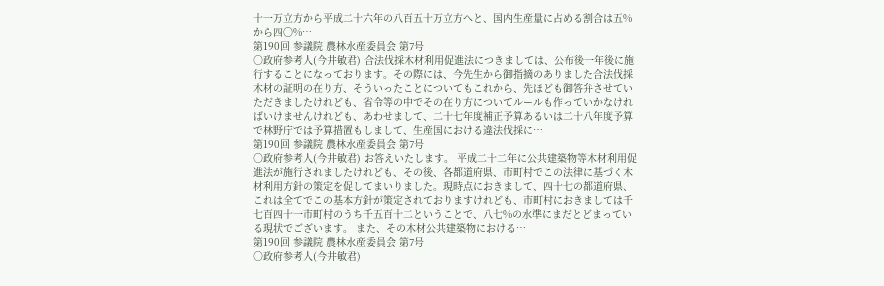十一万立方から平成二十六年の八百五十万立方へと、国内生産量に占める割合は五%から四〇%…
第190回 参議院 農林水産委員会 第7号
○政府参考人(今井敏君) 合法伐採木材利用促進法につきましては、公布後一年後に施行することになっております。その際には、今先生から御指摘のありました合法伐採木材の証明の在り方、そういったことについてもこれから、先ほども御答弁させていただきましたけれども、省令等の中でその在り方についてルールも作っていかなければいけませんけれども、あわせまして、二十七年度補正予算あるいは二十八年度予算で林野庁では予算措置もしまして、生産国における違法伐採に…
第190回 参議院 農林水産委員会 第7号
○政府参考人(今井敏君) お答えいたします。 平成二十二年に公共建築物等木材利用促進法が施行されましたけれども、その後、各都道府県、市町村でこの法律に基づく木材利用方針の策定を促してまいりました。現時点におきまして、四十七の都道府県、これは全てでこの基本方針が策定されておりますけれども、市町村におきましては千七百四十一市町村のうち千五百十二ということで、八七%の水準にまだとどまっている現状でございます。 また、その木材公共建築物における…
第190回 参議院 農林水産委員会 第7号
○政府参考人(今井敏君)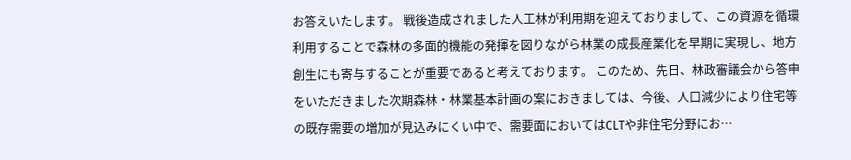お答えいたします。 戦後造成されました人工林が利用期を迎えておりまして、この資源を循環利用することで森林の多面的機能の発揮を図りながら林業の成長産業化を早期に実現し、地方創生にも寄与することが重要であると考えております。 このため、先日、林政審議会から答申をいただきました次期森林・林業基本計画の案におきましては、今後、人口減少により住宅等の既存需要の増加が見込みにくい中で、需要面においてはCLTや非住宅分野にお…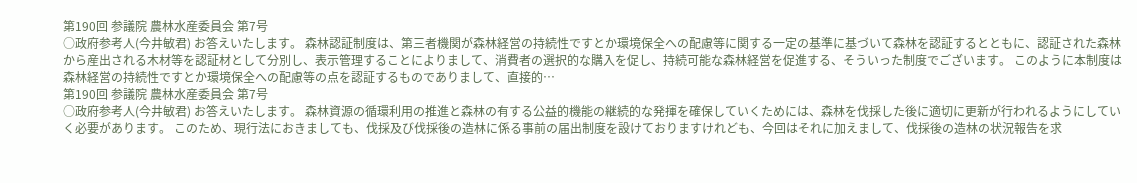第190回 参議院 農林水産委員会 第7号
○政府参考人(今井敏君) お答えいたします。 森林認証制度は、第三者機関が森林経営の持続性ですとか環境保全への配慮等に関する一定の基準に基づいて森林を認証するとともに、認証された森林から産出される木材等を認証材として分別し、表示管理することによりまして、消費者の選択的な購入を促し、持続可能な森林経営を促進する、そういった制度でございます。 このように本制度は森林経営の持続性ですとか環境保全への配慮等の点を認証するものでありまして、直接的…
第190回 参議院 農林水産委員会 第7号
○政府参考人(今井敏君) お答えいたします。 森林資源の循環利用の推進と森林の有する公益的機能の継続的な発揮を確保していくためには、森林を伐採した後に適切に更新が行われるようにしていく必要があります。 このため、現行法におきましても、伐採及び伐採後の造林に係る事前の届出制度を設けておりますけれども、今回はそれに加えまして、伐採後の造林の状況報告を求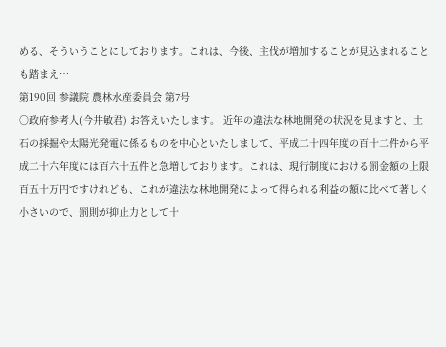める、そういうことにしております。これは、今後、主伐が増加することが見込まれることも踏まえ…
第190回 参議院 農林水産委員会 第7号
○政府参考人(今井敏君) お答えいたします。 近年の違法な林地開発の状況を見ますと、土石の採掘や太陽光発電に係るものを中心といたしまして、平成二十四年度の百十二件から平成二十六年度には百六十五件と急増しております。これは、現行制度における罰金額の上限百五十万円ですけれども、これが違法な林地開発によって得られる利益の額に比べて著しく小さいので、罰則が抑止力として十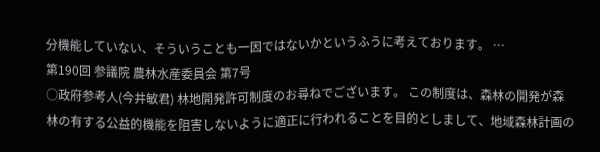分機能していない、そういうことも一因ではないかというふうに考えております。 …
第190回 参議院 農林水産委員会 第7号
○政府参考人(今井敏君) 林地開発許可制度のお尋ねでございます。 この制度は、森林の開発が森林の有する公益的機能を阻害しないように適正に行われることを目的としまして、地域森林計画の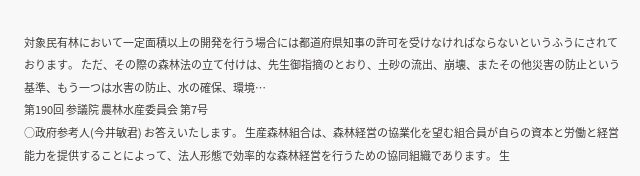対象民有林において一定面積以上の開発を行う場合には都道府県知事の許可を受けなければならないというふうにされております。 ただ、その際の森林法の立て付けは、先生御指摘のとおり、土砂の流出、崩壊、またその他災害の防止という基準、もう一つは水害の防止、水の確保、環境…
第190回 参議院 農林水産委員会 第7号
○政府参考人(今井敏君) お答えいたします。 生産森林組合は、森林経営の協業化を望む組合員が自らの資本と労働と経営能力を提供することによって、法人形態で効率的な森林経営を行うための協同組織であります。 生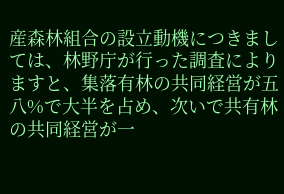産森林組合の設立動機につきましては、林野庁が行った調査によりますと、集落有林の共同経営が五八%で大半を占め、次いで共有林の共同経営が一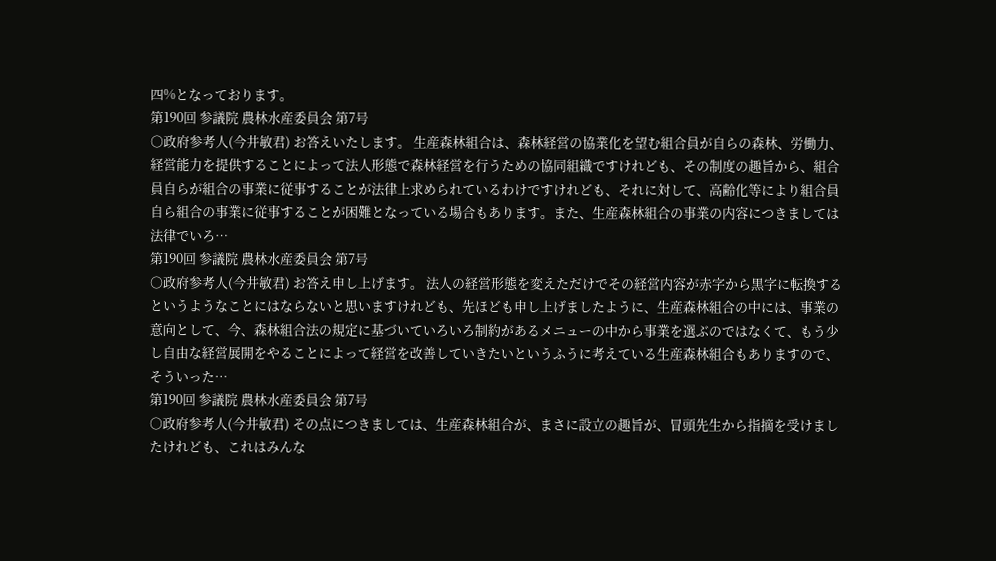四%となっております。
第190回 参議院 農林水産委員会 第7号
○政府参考人(今井敏君) お答えいたします。 生産森林組合は、森林経営の協業化を望む組合員が自らの森林、労働力、経営能力を提供することによって法人形態で森林経営を行うための協同組織ですけれども、その制度の趣旨から、組合員自らが組合の事業に従事することが法律上求められているわけですけれども、それに対して、高齢化等により組合員自ら組合の事業に従事することが困難となっている場合もあります。また、生産森林組合の事業の内容につきましては法律でいろ…
第190回 参議院 農林水産委員会 第7号
○政府参考人(今井敏君) お答え申し上げます。 法人の経営形態を変えただけでその経営内容が赤字から黒字に転換するというようなことにはならないと思いますけれども、先ほども申し上げましたように、生産森林組合の中には、事業の意向として、今、森林組合法の規定に基づいていろいろ制約があるメニューの中から事業を選ぶのではなくて、もう少し自由な経営展開をやることによって経営を改善していきたいというふうに考えている生産森林組合もありますので、そういった…
第190回 参議院 農林水産委員会 第7号
○政府参考人(今井敏君) その点につきましては、生産森林組合が、まさに設立の趣旨が、冒頭先生から指摘を受けましたけれども、これはみんな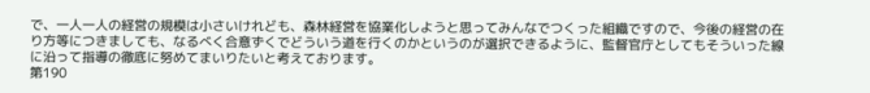で、一人一人の経営の規模は小さいけれども、森林経営を協業化しようと思ってみんなでつくった組織ですので、今後の経営の在り方等につきましても、なるべく合意ずくでどういう道を行くのかというのが選択できるように、監督官庁としてもそういった線に沿って指導の徹底に努めてまいりたいと考えております。
第190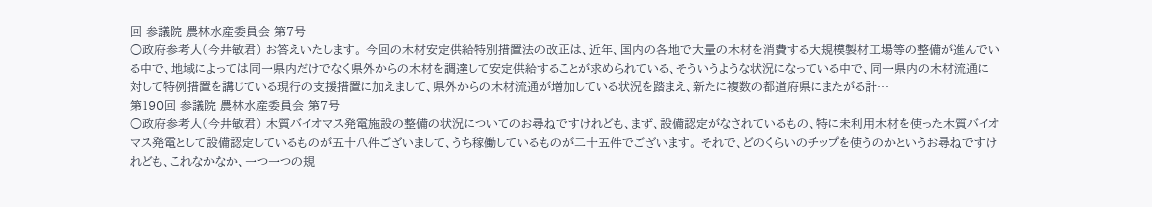回 参議院 農林水産委員会 第7号
○政府参考人(今井敏君) お答えいたします。 今回の木材安定供給特別措置法の改正は、近年、国内の各地で大量の木材を消費する大規模製材工場等の整備が進んでいる中で、地域によっては同一県内だけでなく県外からの木材を調達して安定供給することが求められている、そういうような状況になっている中で、同一県内の木材流通に対して特例措置を講じている現行の支援措置に加えまして、県外からの木材流通が増加している状況を踏まえ、新たに複数の都道府県にまたがる計…
第190回 参議院 農林水産委員会 第7号
○政府参考人(今井敏君) 木質バイオマス発電施設の整備の状況についてのお尋ねですけれども、まず、設備認定がなされているもの、特に未利用木材を使った木質バイオマス発電として設備認定しているものが五十八件ございまして、うち稼働しているものが二十五件でございます。 それで、どのくらいのチップを使うのかというお尋ねですけれども、これなかなか、一つ一つの規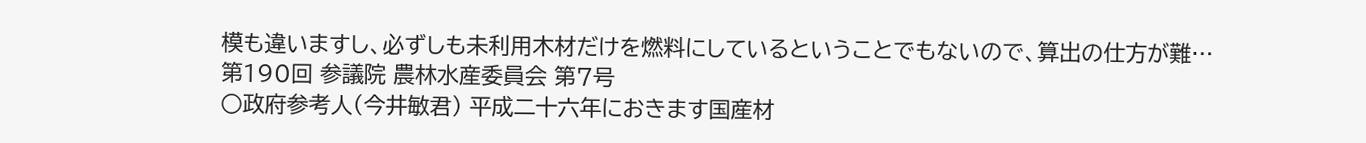模も違いますし、必ずしも未利用木材だけを燃料にしているということでもないので、算出の仕方が難…
第190回 参議院 農林水産委員会 第7号
○政府参考人(今井敏君) 平成二十六年におきます国産材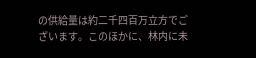の供給量は約二千四百万立方でございます。このほかに、林内に未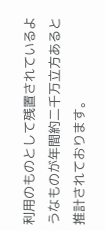利用のものとして残置されているようなものが年間約二千万立方あると推計されております。